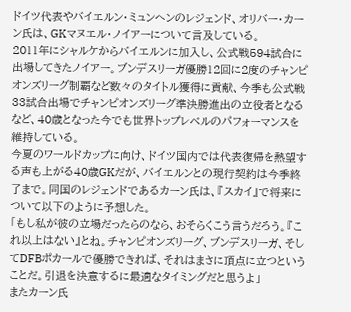ドイツ代表やバイエルン・ミュンヘンのレジェンド、オリバー・カーン氏は、GKマヌエル・ノイアーについて言及している。
2011年にシャルケからバイエルンに加入し、公式戦594試合に出場してきたノイアー。ブンデスリーガ優勝12回に2度のチャンピオンズリーグ制覇など数々のタイトル獲得に貢献、今季も公式戦33試合出場でチャンピオンズリーグ準決勝進出の立役者となるなど、40歳となった今でも世界トップレベルのパフォーマンスを維持している。
今夏のワールドカップに向け、ドイツ国内では代表復帰を熱望する声も上がる40歳GKだが、バイエルンとの現行契約は今季終了まで。同国のレジェンドであるカーン氏は、『スカイ』で将来について以下のように予想した。
「もし私が彼の立場だったらのなら、おそらくこう言うだろう。『これ以上はない』とね。チャンピオンズリーグ、ブンデスリーガ、そしてDFBポカールで優勝できれば、それはまさに頂点に立つということだ。引退を決意するに最適なタイミングだと思うよ」
またカーン氏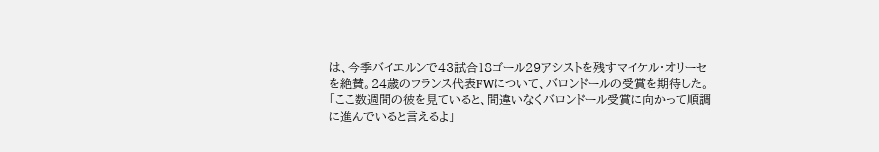は、今季バイエルンで43試合18ゴール29アシストを残すマイケル・オリーセを絶賛。24歳のフランス代表FWについて、バロンドールの受賞を期待した。
「ここ数週間の彼を見ていると、間違いなくバロンドール受賞に向かって順調に進んでいると言えるよ」